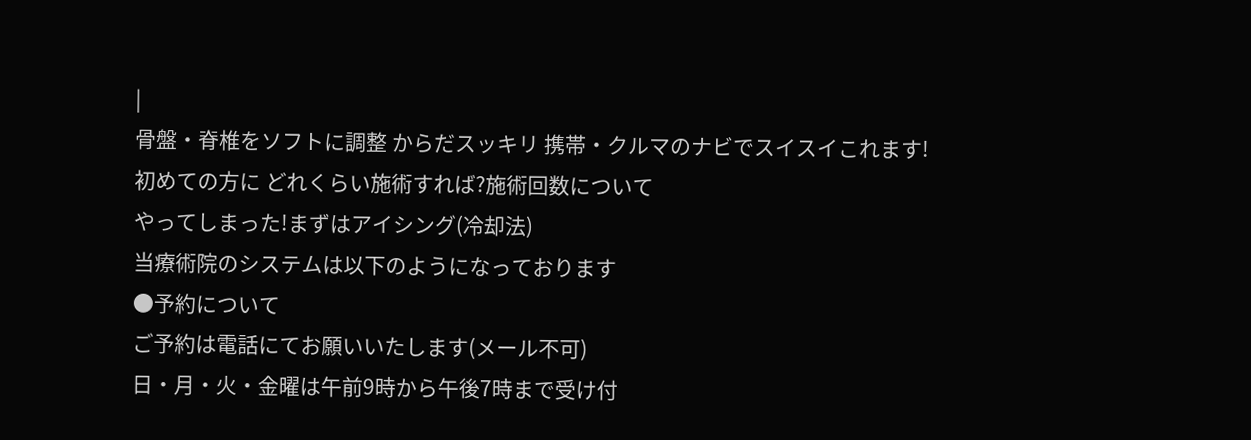|
骨盤・脊椎をソフトに調整 からだスッキリ 携帯・クルマのナビでスイスイこれます!
初めての方に どれくらい施術すれば?施術回数について
やってしまった!まずはアイシング(冷却法)
当療術院のシステムは以下のようになっております
●予約について
ご予約は電話にてお願いいたします(メール不可)
日・月・火・金曜は午前9時から午後7時まで受け付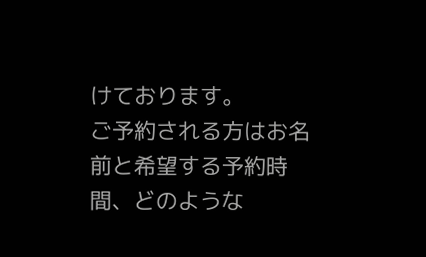けております。
ご予約される方はお名前と希望する予約時間、どのような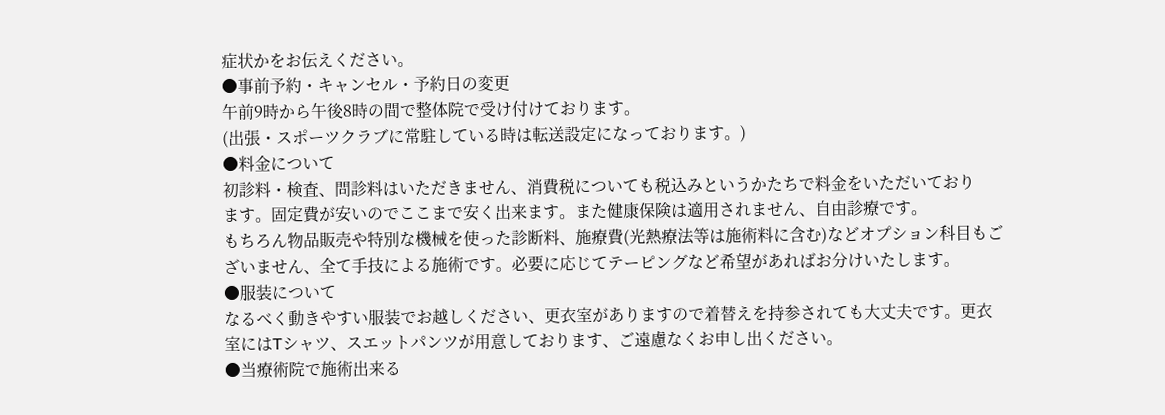症状かをお伝えください。
●事前予約・キャンセル・予約日の変更
午前9時から午後8時の間で整体院で受け付けております。
(出張・スポーツクラブに常駐している時は転送設定になっております。)
●料金について
初診料・検査、問診料はいただきません、消費税についても税込みというかたちで料金をいただいており
ます。固定費が安いのでここまで安く出来ます。また健康保険は適用されません、自由診療です。
もちろん物品販売や特別な機械を使った診断料、施療費(光熱療法等は施術料に含む)などオプション科目もご
ざいません、全て手技による施術です。必要に応じてテーピングなど希望があればお分けいたします。
●服装について
なるべく動きやすい服装でお越しください、更衣室がありますので着替えを持参されても大丈夫です。更衣
室にはTシャツ、スエットパンツが用意しております、ご遠慮なくお申し出ください。
●当療術院で施術出来る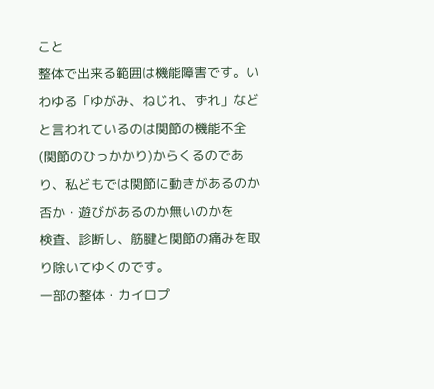こと
整体で出来る範囲は機能障害です。いわゆる「ゆがみ、ねじれ、ずれ」などと言われているのは関節の機能不全
(関節のひっかかり)からくるのであり、私どもでは関節に動きがあるのか否か・遊びがあるのか無いのかを
検査、診断し、筋腱と関節の痛みを取り除いてゆくのです。
一部の整体・カイロプ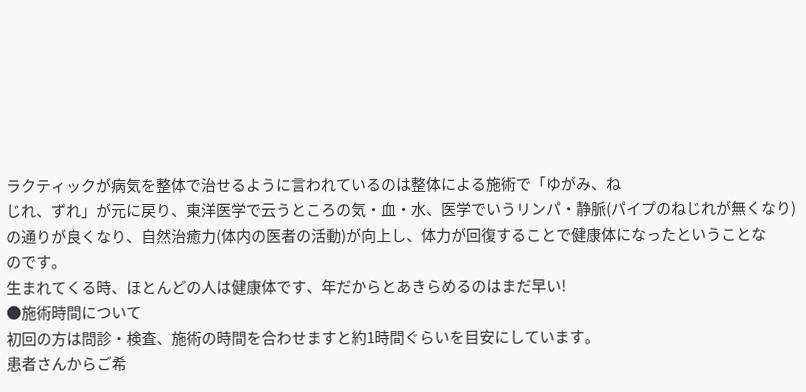ラクティックが病気を整体で治せるように言われているのは整体による施術で「ゆがみ、ね
じれ、ずれ」が元に戻り、東洋医学で云うところの気・血・水、医学でいうリンパ・静脈(パイプのねじれが無くなり)
の通りが良くなり、自然治癒力(体内の医者の活動)が向上し、体力が回復することで健康体になったということな
のです。
生まれてくる時、ほとんどの人は健康体です、年だからとあきらめるのはまだ早い!
●施術時間について
初回の方は問診・検査、施術の時間を合わせますと約1時間ぐらいを目安にしています。
患者さんからご希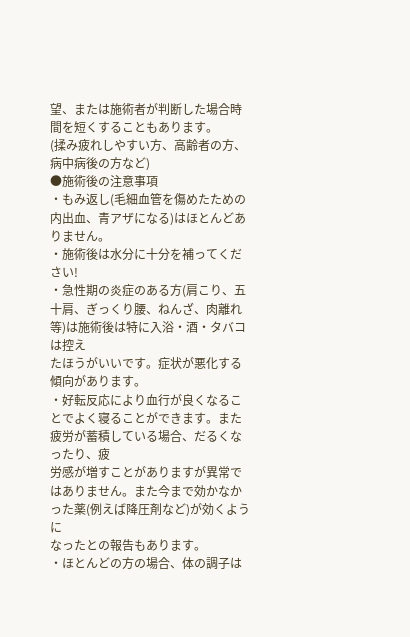望、または施術者が判断した場合時間を短くすることもあります。
(揉み疲れしやすい方、高齢者の方、病中病後の方など)
●施術後の注意事項
・もみ返し(毛細血管を傷めたための内出血、青アザになる)はほとんどありません。
・施術後は水分に十分を補ってください!
・急性期の炎症のある方(肩こり、五十肩、ぎっくり腰、ねんざ、肉離れ等)は施術後は特に入浴・酒・タバコは控え
たほうがいいです。症状が悪化する傾向があります。
・好転反応により血行が良くなることでよく寝ることができます。また疲労が蓄積している場合、だるくなったり、疲
労感が増すことがありますが異常ではありません。また今まで効かなかった薬(例えば降圧剤など)が効くように
なったとの報告もあります。
・ほとんどの方の場合、体の調子は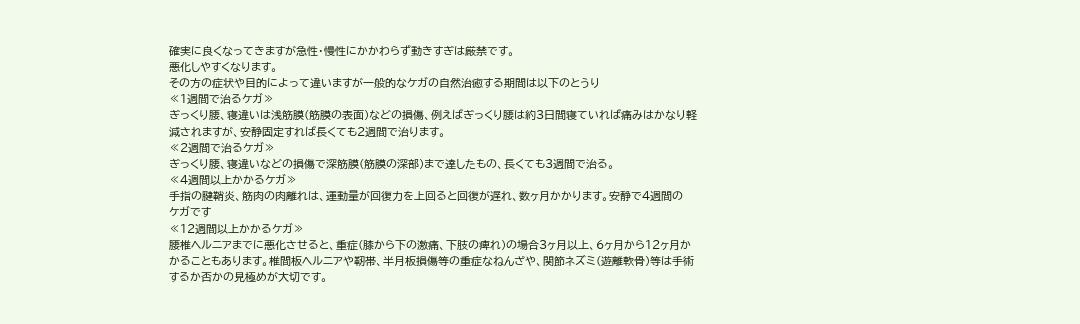確実に良くなってきますが急性・慢性にかかわらず動きすぎは厳禁です。
悪化しやすくなります。
その方の症状や目的によって違いますが一般的なケガの自然治癒する期間は以下のとうり
≪1週間で治るケガ≫
ぎっくり腰、寝違いは浅筋膜(筋膜の表面)などの損傷、例えばぎっくり腰は約3日間寝ていれば痛みはかなり軽
減されますが、安静固定すれば長くても2週間で治ります。
≪2週間で治るケガ≫
ぎっくり腰、寝違いなどの損傷で深筋膜(筋膜の深部)まで達したもの、長くても3週間で治る。
≪4週間以上かかるケガ≫
手指の腱鞘炎、筋肉の肉離れは、運動量が回復力を上回ると回復が遅れ、数ヶ月かかります。安静で4週間の
ケガです
≪12週間以上かかるケガ≫
腰椎ヘルニアまでに悪化させると、重症(膝から下の激痛、下肢の痺れ)の場合3ヶ月以上、6ヶ月から12ヶ月か
かることもあります。椎間板ヘルニアや靭帯、半月板損傷等の重症なねんざや、関節ネズミ(遊離軟骨)等は手術
するか否かの見極めが大切です。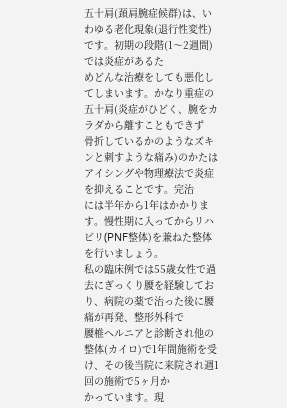五十肩(頚肩腕症候群)は、いわゆる老化現象(退行性変性)です。初期の段階(1〜2週間)では炎症があるた
めどんな治療をしても悪化してしまいます。かなり重症の五十肩(炎症がひどく、腕をカラダから離すこともできず
骨折しているかのようなズキンと刺すような痛み)のかたはアイシングや物理療法で炎症を抑えることです。完治
には半年から1年はかかります。慢性期に入ってからリハビリ(PNF整体)を兼ねた整体を行いましょう。
私の臨床例では55歳女性で過去にぎっくり腰を経験しており、病院の薬で治った後に腰痛が再発、整形外科で
腰椎ヘルニアと診断され他の整体(カイロ)で1年間施術を受け、その後当院に来院され週1回の施術で5ヶ月か
かっています。現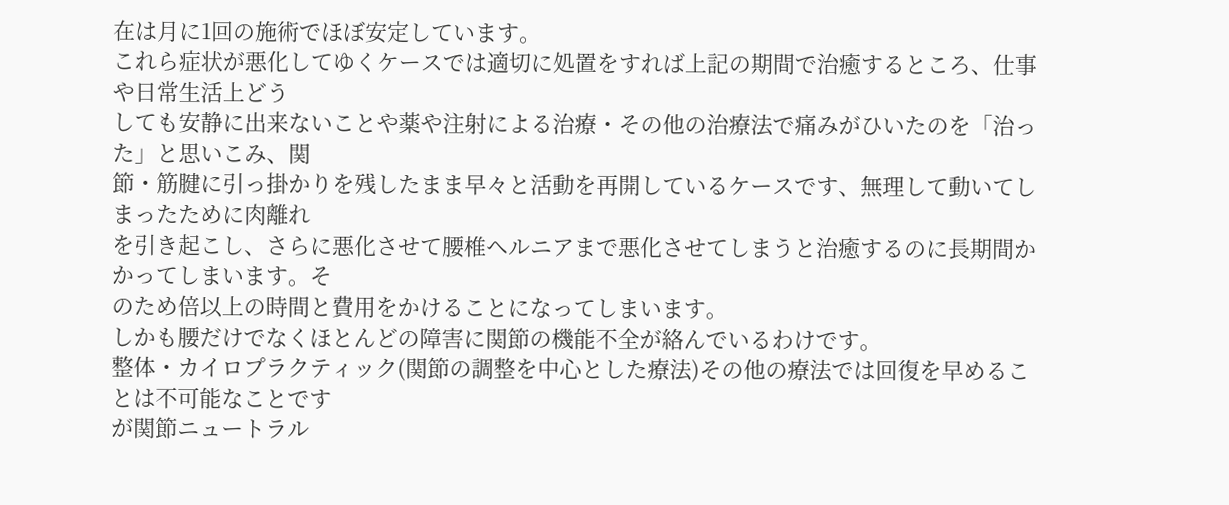在は月に1回の施術でほぼ安定しています。
これら症状が悪化してゆくケースでは適切に処置をすれば上記の期間で治癒するところ、仕事や日常生活上どう
しても安静に出来ないことや薬や注射による治療・その他の治療法で痛みがひいたのを「治った」と思いこみ、関
節・筋腱に引っ掛かりを残したまま早々と活動を再開しているケースです、無理して動いてしまったために肉離れ
を引き起こし、さらに悪化させて腰椎ヘルニアまで悪化させてしまうと治癒するのに長期間かかってしまいます。そ
のため倍以上の時間と費用をかけることになってしまいます。
しかも腰だけでなくほとんどの障害に関節の機能不全が絡んでいるわけです。
整体・カイロプラクティック(関節の調整を中心とした療法)その他の療法では回復を早めることは不可能なことです
が関節ニュートラル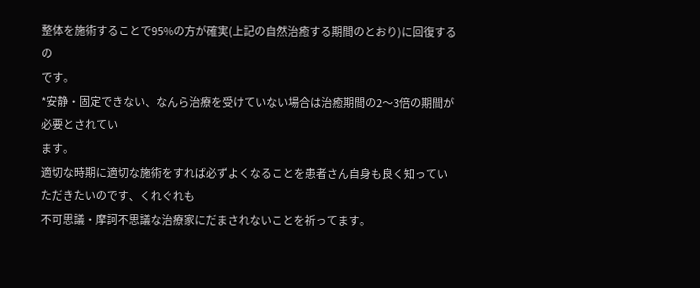整体を施術することで95%の方が確実(上記の自然治癒する期間のとおり)に回復するの
です。
*安静・固定できない、なんら治療を受けていない場合は治癒期間の2〜3倍の期間が必要とされてい
ます。
適切な時期に適切な施術をすれば必ずよくなることを患者さん自身も良く知っていただきたいのです、くれぐれも
不可思議・摩訶不思議な治療家にだまされないことを祈ってます。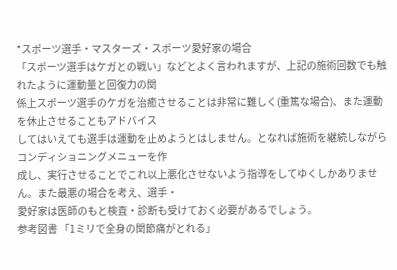*スポーツ選手・マスターズ・スポーツ愛好家の場合
「スポーツ選手はケガとの戦い」などとよく言われますが、上記の施術回数でも触れたように運動量と回復力の関
係上スポーツ選手のケガを治癒させることは非常に難しく(重篤な場合)、また運動を休止させることもアドバイス
してはいえても選手は運動を止めようとはしません。となれば施術を継続しながらコンディショニングメニューを作
成し、実行させることでこれ以上悪化させないよう指導をしてゆくしかありません。また最悪の場合を考え、選手・
愛好家は医師のもと検査・診断も受けておく必要があるでしょう。
参考図書 「1ミリで全身の関節痛がとれる」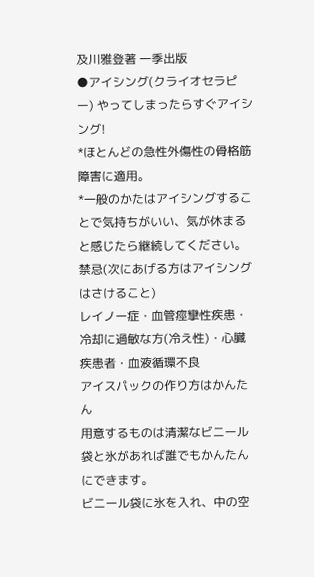及川雅登著 一季出版
●アイシング(クライオセラピー) やってしまったらすぐアイシング!
*ほとんどの急性外傷性の骨格筋障害に適用。
*一般のかたはアイシングすることで気持ちがいい、気が休まると感じたら継続してください。
禁忌(次にあげる方はアイシングはさけること)
レイノー症・血管痙攣性疾患・冷却に過敏な方(冷え性)・心臓疾患者・血液循環不良
アイスパックの作り方はかんたん
用意するものは清潔なビニール袋と氷があれば誰でもかんたんにできます。
ビニール袋に氷を入れ、中の空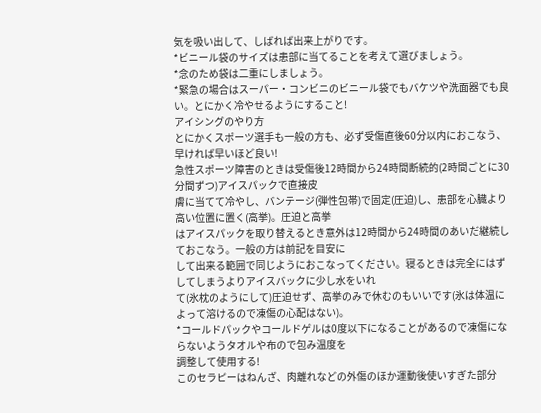気を吸い出して、しばれば出来上がりです。
*ビニール袋のサイズは患部に当てることを考えて選びましょう。
*念のため袋は二重にしましょう。
*緊急の場合はスーパー・コンビニのビニール袋でもバケツや洗面器でも良い。とにかく冷やせるようにすること!
アイシングのやり方
とにかくスポーツ選手も一般の方も、必ず受傷直後60分以内におこなう、早ければ早いほど良い!
急性スポーツ障害のときは受傷後12時間から24時間断続的(2時間ごとに30分間ずつ)アイスパックで直接皮
膚に当てて冷やし、バンテージ(弾性包帯)で固定(圧迫)し、患部を心臓より高い位置に置く(高挙)。圧迫と高挙
はアイスパックを取り替えるとき意外は12時間から24時間のあいだ継続しておこなう。一般の方は前記を目安に
して出来る範囲で同じようにおこなってください。寝るときは完全にはずしてしまうよりアイスバックに少し水をいれ
て(氷枕のようにして)圧迫せず、高挙のみで休むのもいいです(氷は体温によって溶けるので凍傷の心配はない)。
*コールドパックやコールドゲルは0度以下になることがあるので凍傷にならないようタオルや布ので包み温度を
調整して使用する!
このセラピーはねんざ、肉離れなどの外傷のほか運動後使いすぎた部分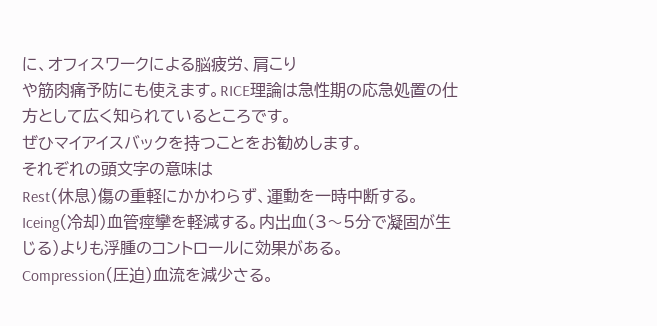に、オフィスワークによる脳疲労、肩こり
や筋肉痛予防にも使えます。RICE理論は急性期の応急処置の仕方として広く知られているところです。
ぜひマイアイスバックを持つことをお勧めします。
それぞれの頭文字の意味は
Rest(休息)傷の重軽にかかわらず、運動を一時中断する。
Iceing(冷却)血管痙攣を軽減する。内出血(3〜5分で凝固が生じる)よりも浮腫のコントロールに効果がある。
Compression(圧迫)血流を減少さる。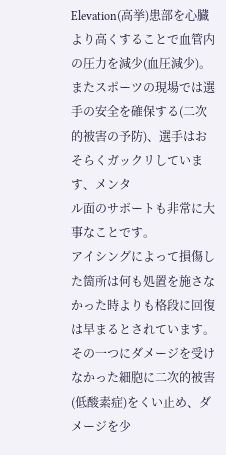Elevation(高挙)患部を心臓より高くすることで血管内の圧力を減少(血圧減少)。
またスポーツの現場では選手の安全を確保する(二次的被害の予防)、選手はおそらくガックリしています、メンタ
ル面のサポートも非常に大事なことです。
アイシングによって損傷した箇所は何も処置を施さなかった時よりも格段に回復は早まるとされています。
その一つにダメージを受けなかった細胞に二次的被害(低酸素症)をくい止め、ダメージを少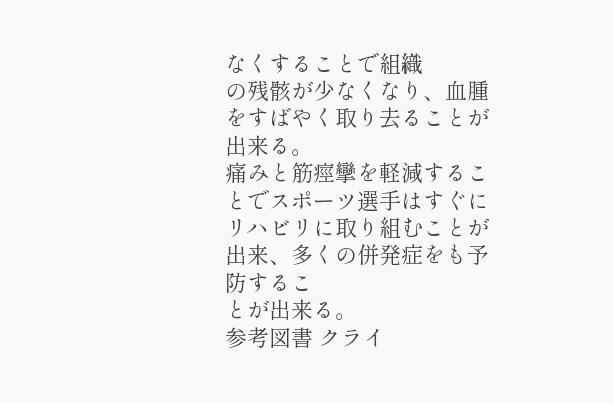なくすることで組織
の残骸が少なくなり、血腫をすばやく取り去ることが出来る。
痛みと筋痙攣を軽減することでスポーツ選手はすぐにリハビリに取り組むことが出来、多くの併発症をも予防するこ
とが出来る。
参考図書 クライ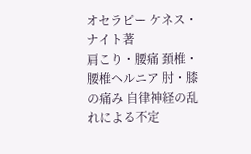オセラピー ケネス・ナイト著
肩こり・腰痛 頚椎・腰椎ヘルニア 肘・膝の痛み 自律神経の乱れによる不定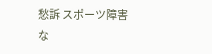愁訴 スポーツ障害な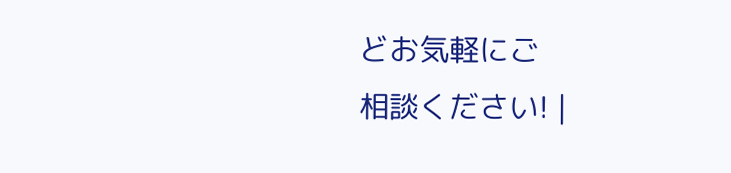どお気軽にご
相談ください! |